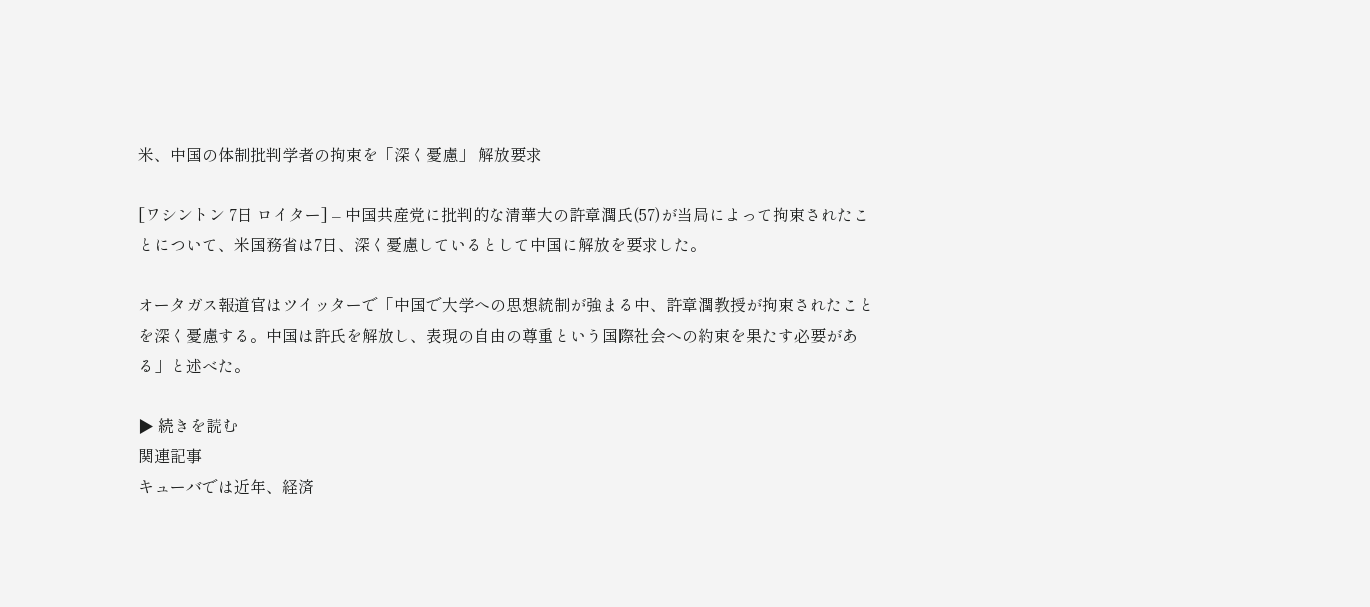米、中国の体制批判学者の拘束を「深く憂慮」 解放要求

[ワシントン 7日 ロイター] – 中国共産党に批判的な清華大の許章潤氏(57)が当局によって拘束されたことについて、米国務省は7日、深く憂慮しているとして中国に解放を要求した。

オータガス報道官はツイッターで「中国で大学への思想統制が強まる中、許章潤教授が拘束されたことを深く憂慮する。中国は許氏を解放し、表現の自由の尊重という国際社会への約束を果たす必要がある」と述べた。

▶ 続きを読む
関連記事
キューバでは近年、経済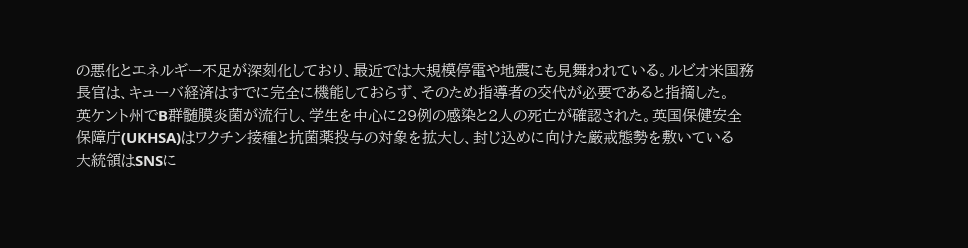の悪化とエネルギー不足が深刻化しており、最近では大規模停電や地震にも見舞われている。ルビオ米国務長官は、キューバ経済はすでに完全に機能しておらず、そのため指導者の交代が必要であると指摘した。
英ケント州でB群髄膜炎菌が流行し、学生を中心に29例の感染と2人の死亡が確認された。英国保健安全保障庁(UKHSA)はワクチン接種と抗菌薬投与の対象を拡大し、封じ込めに向けた厳戒態勢を敷いている
大統領はSNSに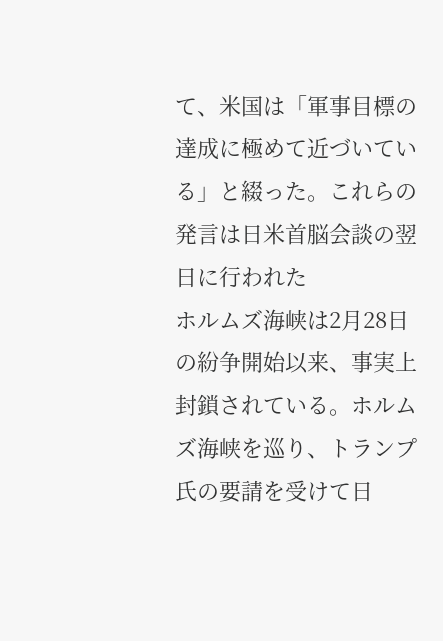て、米国は「軍事目標の達成に極めて近づいている」と綴った。これらの発言は日米首脳会談の翌日に行われた
ホルムズ海峡は2月28日の紛争開始以来、事実上封鎖されている。ホルムズ海峡を巡り、トランプ氏の要請を受けて日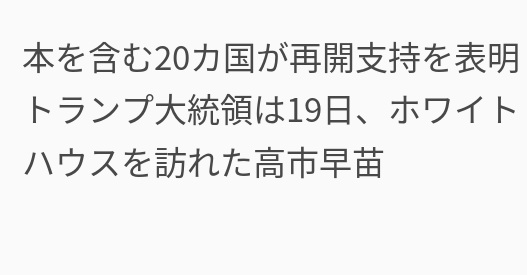本を含む20カ国が再開支持を表明
トランプ大統領は19日、ホワイトハウスを訪れた高市早苗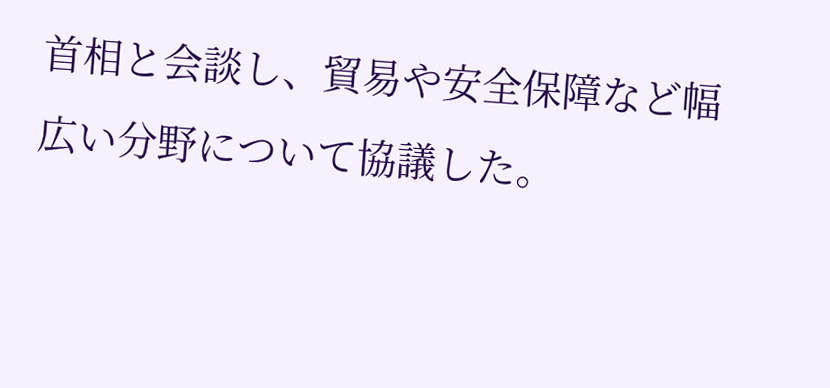首相と会談し、貿易や安全保障など幅広い分野について協議した。